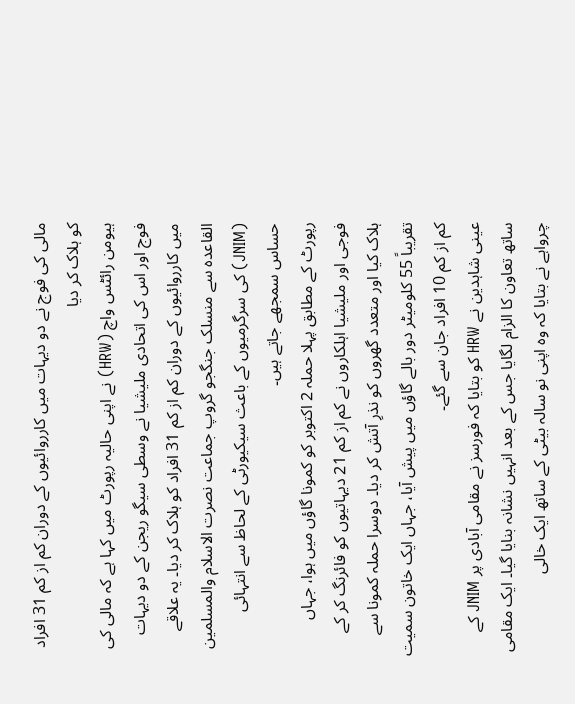مالی کی فوج نے دو دیہات میں کارروائیوں کے دوران کم از کم 31 افراد کو ہلاک کر دیا
ہیومن رائٹس واچ (HRW) نے اپنی حالیہ رپورٹ میں کہا ہے کہ مالی کی فوج اور اس کی اتحادی ملیشیا نے وسطی سیگو ریجن کے دو دیہات میں کارروائیوں کے دوران کم از کم 31 افراد کو ہلاک کر دیا۔ یہ علاقے القاعدہ سے منسلک جنگجو گروپ جماعت نصرت الاسلام والمسلمین (JNIM) کی سرگرمیوں کے باعث سیکیورٹی کے لحاظ سے انتہائی حساس سمجھے جاتے ہیں۔
رپورٹ کے مطابق پہلا حملہ 2 اکتوبر کو کمونا گاؤں میں ہوا، جہاں فوجی اور ملیشیا اہلکاروں نے کم از کم 21 دیہاتیوں کو فائرنگ کر کے ہلاک کیا اور متعدد گھروں کو نذرِ آتش کر دیا۔ دوسرا حملہ کمونا سے تقریباً 55 کلومیٹر دور بالے گاؤں میں پیش آیا، جہاں ایک خاتون سمیت کم از کم 10 افراد جان سے گئے۔
عینی شاہدین نے HRW کو بتایا کہ فورسز نے مقامی آبادی پر JNIM کے ساتھ تعاون کا الزام لگایا جس کے بعد انہیں نشانہ بنایا گیا۔ ایک مقامی چرواہے نے بتایا کہ وہ اپنی نو سالہ بیٹی کے ساتھ ایک خالی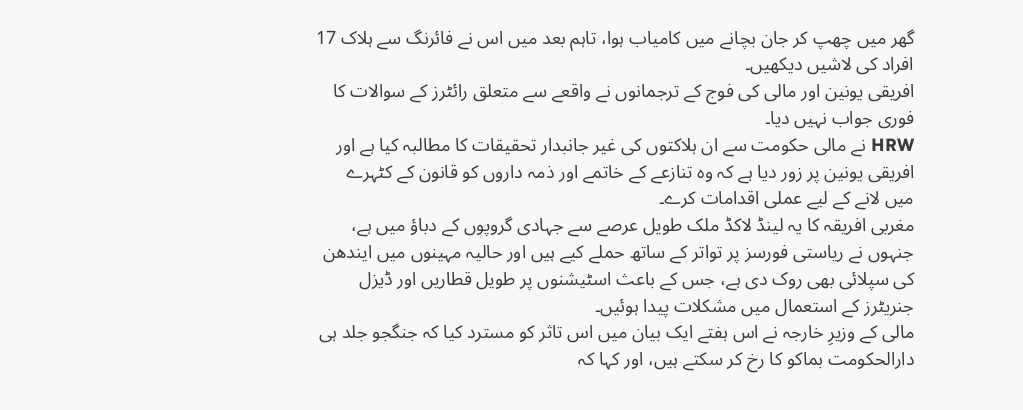گھر میں چھپ کر جان بچانے میں کامیاب ہوا، تاہم بعد میں اس نے فائرنگ سے ہلاک 17 افراد کی لاشیں دیکھیں۔
افریقی یونین اور مالی کی فوج کے ترجمانوں نے واقعے سے متعلق رائٹرز کے سوالات کا فوری جواب نہیں دیا۔
HRW نے مالی حکومت سے ان ہلاکتوں کی غیر جانبدار تحقیقات کا مطالبہ کیا ہے اور افریقی یونین پر زور دیا ہے کہ وہ تنازعے کے خاتمے اور ذمہ داروں کو قانون کے کٹہرے میں لانے کے لیے عملی اقدامات کرے۔
مغربی افریقہ کا یہ لینڈ لاکڈ ملک طویل عرصے سے جہادی گروپوں کے دباؤ میں ہے، جنہوں نے ریاستی فورسز پر تواتر کے ساتھ حملے کیے ہیں اور حالیہ مہینوں میں ایندھن کی سپلائی بھی روک دی ہے، جس کے باعث اسٹیشنوں پر طویل قطاریں اور ڈیزل جنریٹرز کے استعمال میں مشکلات پیدا ہوئیں۔
مالی کے وزیرِ خارجہ نے اس ہفتے ایک بیان میں اس تاثر کو مسترد کیا کہ جنگجو جلد ہی دارالحکومت بماکو کا رخ کر سکتے ہیں، اور کہا کہ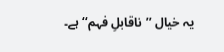یہ خیال ’’ناقابلِ فہم‘‘ ہے۔